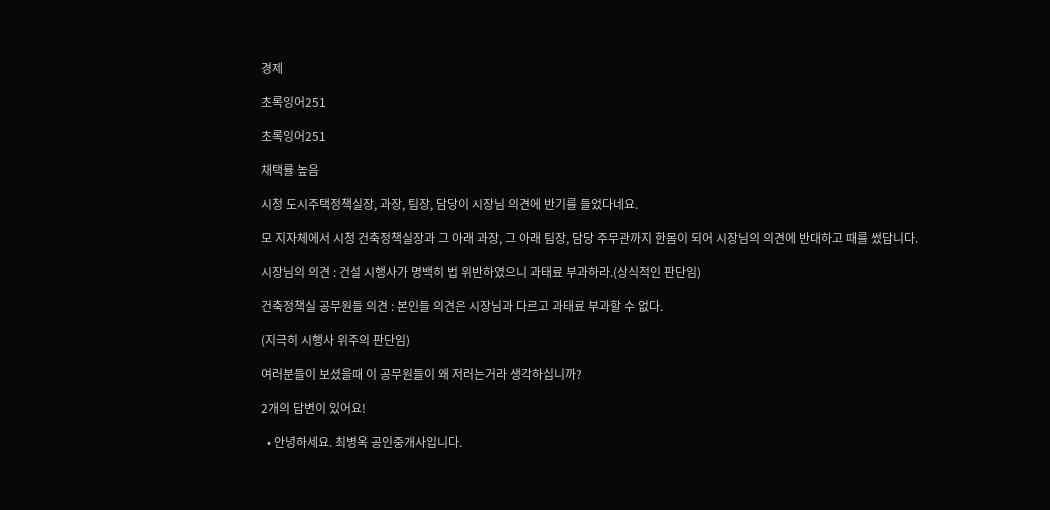경제

초록잉어251

초록잉어251

채택률 높음

시청 도시주택정책실장, 과장, 팀장, 담당이 시장님 의견에 반기를 들었다네요.

모 지자체에서 시청 건축정책실장과 그 아래 과장, 그 아래 팀장, 담당 주무관까지 한몸이 되어 시장님의 의견에 반대하고 때를 썼답니다.

시장님의 의견 : 건설 시행사가 명백히 법 위반하였으니 과태료 부과하라.(상식적인 판단임)

건축정책실 공무원들 의견 : 본인들 의견은 시장님과 다르고 과태료 부과할 수 없다.

(지극히 시행사 위주의 판단임)

여러분들이 보셨을때 이 공무원들이 왜 저러는거라 생각하십니까?

2개의 답변이 있어요!

  • 안녕하세요. 최병옥 공인중개사입니다.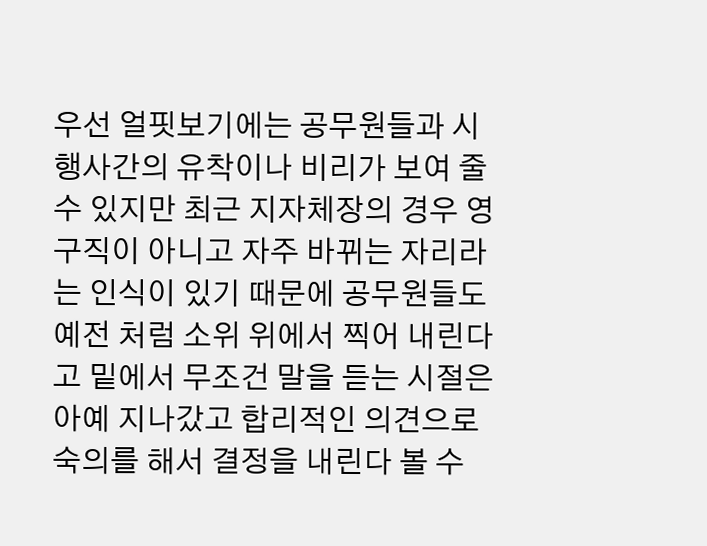우선 얼핏보기에는 공무원들과 시행사간의 유착이나 비리가 보여 줄 수 있지만 최근 지자체장의 경우 영구직이 아니고 자주 바뀌는 자리라는 인식이 있기 때문에 공무원들도 예전 처럼 소위 위에서 찍어 내린다고 밑에서 무조건 말을 듣는 시절은 아예 지나갔고 합리적인 의견으로 숙의를 해서 결정을 내린다 볼 수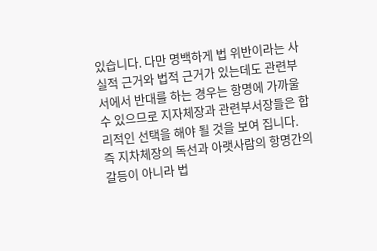있습니다. 다만 명백하게 법 위반이라는 사실적 근거와 법적 근거가 있는데도 관련부서에서 반대를 하는 경우는 항명에 가까울 수 있으므로 지자체장과 관련부서장들은 합리적인 선택을 해야 될 것을 보여 집니다. 즉 지차체장의 독선과 아랫사람의 항명간의 갈등이 아니라 법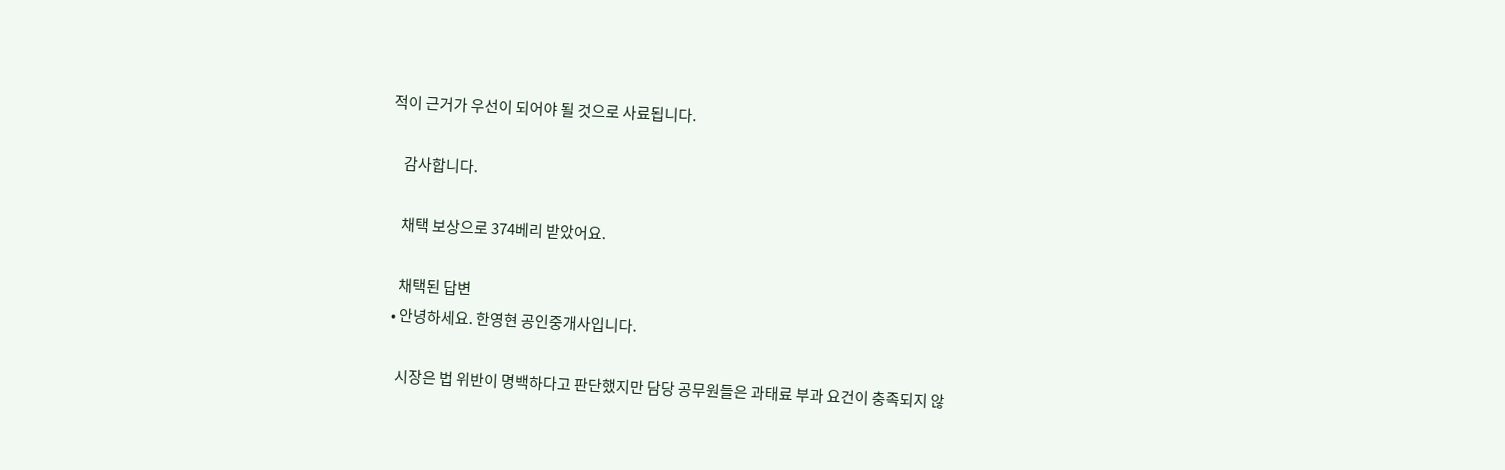적이 근거가 우선이 되어야 될 것으로 사료됩니다.

    감사합니다.

    채택 보상으로 374베리 받았어요.

    채택된 답변
  • 안녕하세요. 한영현 공인중개사입니다.

    시장은 법 위반이 명백하다고 판단했지만 담당 공무원들은 과태료 부과 요건이 충족되지 않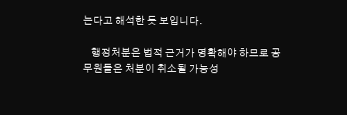는다고 해석한 듯 보입니다.

    행정처분은 법적 근거가 명확해야 하므로 공무원들은 처분이 취소될 가능성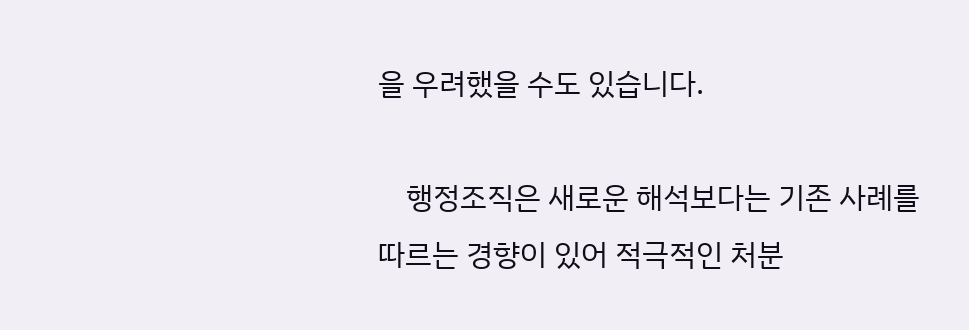을 우려했을 수도 있습니다.

    행정조직은 새로운 해석보다는 기존 사례를 따르는 경향이 있어 적극적인 처분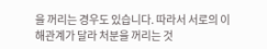을 꺼리는 경우도 있습니다. 따라서 서로의 이해관계가 달라 처분을 꺼리는 것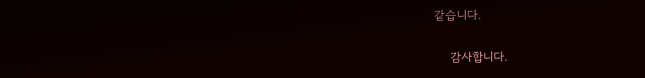같습니다.

    감사합니다.